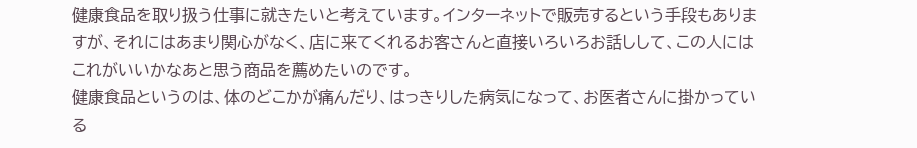健康食品を取り扱う仕事に就きたいと考えています。インターネットで販売するという手段もありますが、それにはあまり関心がなく、店に来てくれるお客さんと直接いろいろお話しして、この人にはこれがいいかなあと思う商品を薦めたいのです。
健康食品というのは、体のどこかが痛んだり、はっきりした病気になって、お医者さんに掛かっている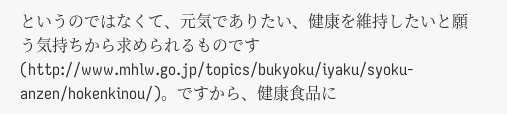というのではなくて、元気でありたい、健康を維持したいと願う気持ちから求められるものです(http://www.mhlw.go.jp/topics/bukyoku/iyaku/syoku-anzen/hokenkinou/)。ですから、健康食品に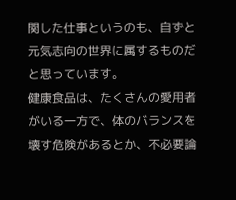関した仕事というのも、自ずと元気志向の世界に属するものだと思っています。
健康食品は、たくさんの愛用者がいる一方で、体のバランスを壊す危険があるとか、不必要論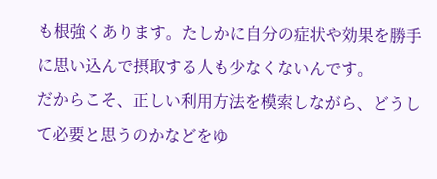も根強くあります。たしかに自分の症状や効果を勝手に思い込んで摂取する人も少なくないんです。
だからこそ、正しい利用方法を模索しながら、どうして必要と思うのかなどをゆ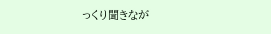っくり聞きなが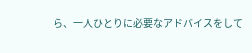ら、一人ひとりに必要なアドバイスをして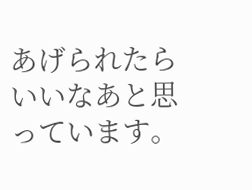あげられたらいいなあと思っています。